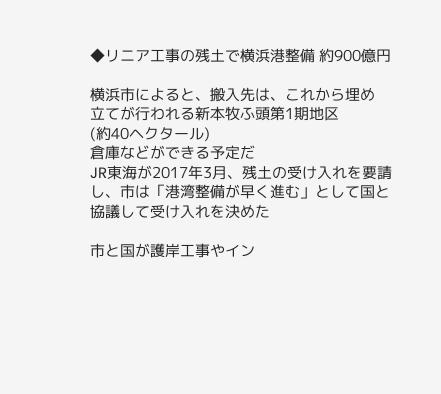◆リニア工事の残土で横浜港整備 約900億円

横浜市によると、搬入先は、これから埋め
立てが行われる新本牧ふ頭第1期地区
(約40ヘクタール)
倉庫などができる予定だ
JR東海が2017年3月、残土の受け入れを要請し、市は「港湾整備が早く進む」として国と
協議して受け入れを決めた

市と国が護岸工事やイン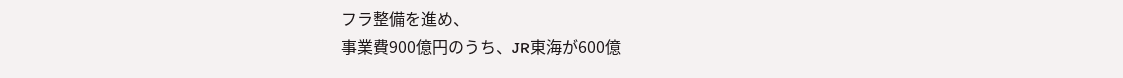フラ整備を進め、
事業費900億円のうち、JR東海が600億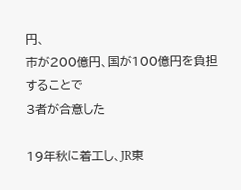円、
市が200億円、国が100億円を負担することで
3者が合意した

19年秋に着工し、JR東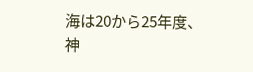海は20から25年度、
神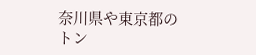奈川県や東京都のトン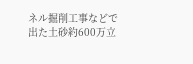ネル掘削工事などで
出た土砂約600万立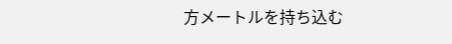方メートルを持ち込む